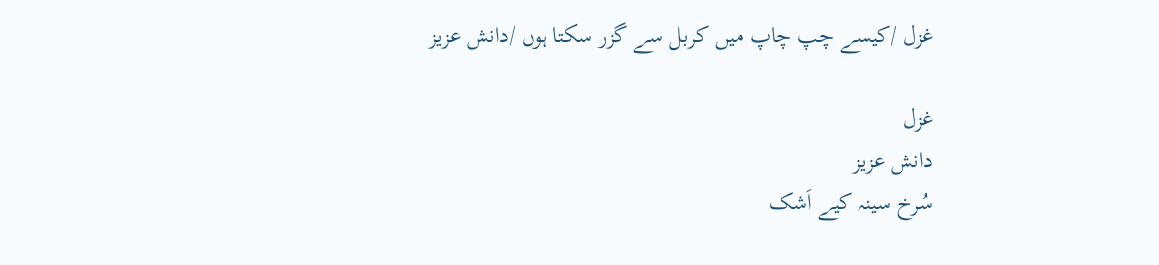غزل /کیسے چپ چاپ میں کربل سے گزر سکتا ہوں /دانش عزیز

غزل
دانش عزیز
سُرخ سینہ کیے اَشک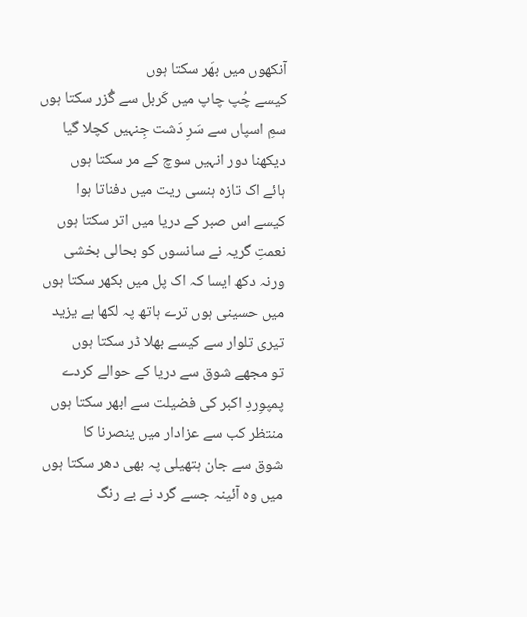آنکھوں میں بھَر سکتا ہوں
کیسے چُپ چاپ میں کَربل سے گُزر سکتا ہوں
سمِ اسپاں سے سَرِ دَشت جِنہیں کچلا گیا
دیکھنا دور انہیں سوچ کے مر سکتا ہوں
ہائے اک تازہ ہنسی ریت میں دفناتا ہوا
کیسے اس صبر کے دریا میں اتر سکتا ہوں
نعمتِ گریہ نے سانسوں کو بحالی بخشی
ورنہ دکھ ایسا کہ اک پل میں بکھر سکتا ہوں
میں حسینی ہوں ترے ہاتھ پہ لکھا ہے یزید
تیری تلوار سے کیسے بھلا ڈر سکتا ہوں
تو مجھے شوق سے دریا کے حوالے کردے
پمپوِردِ اکبر کی فضیلت سے ابھر سکتا ہوں
منتظر کب سے عزادار میں ینصرنا کا
شوق سے جان ہتھیلی پہ بھی دھر سکتا ہوں
میں وہ آئینہ جسے گرد نے بے رنگ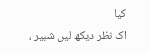کیا
اک نظر دیکھ لیں شبیر ،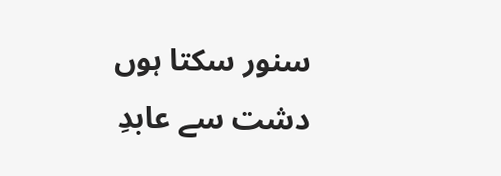سنور سکتا ہوں
دشت سے عابدِ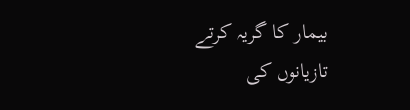بیمار کا گریہ کرتے
تازیانوں کی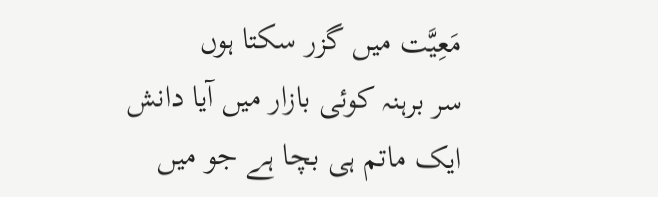مَعِیَّت میں گزر سکتا ہوں
سر برہنہ کوئی بازار میں آیا دانش
ایک ماتم ہی بچا ہے جو میں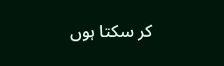کر سکتا ہوں